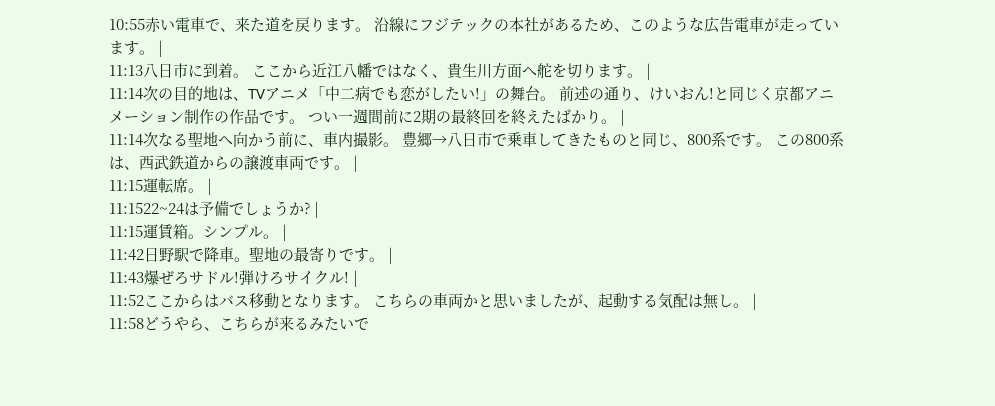10:55赤い電車で、来た道を戻ります。 沿線にフジテックの本社があるため、このような広告電車が走っています。 |
11:13八日市に到着。 ここから近江八幡ではなく、貴生川方面へ舵を切ります。 |
11:14次の目的地は、TVアニメ「中二病でも恋がしたい!」の舞台。 前述の通り、けいおん!と同じく京都アニメーション制作の作品です。 つい一週間前に2期の最終回を終えたばかり。 |
11:14次なる聖地へ向かう前に、車内撮影。 豊郷→八日市で乗車してきたものと同じ、800系です。 この800系は、西武鉄道からの譲渡車両です。 |
11:15運転席。 |
11:1522~24は予備でしょうか? |
11:15運賃箱。シンプル。 |
11:42日野駅で降車。聖地の最寄りです。 |
11:43爆ぜろサドル!弾けろサイクル! |
11:52ここからはバス移動となります。 こちらの車両かと思いましたが、起動する気配は無し。 |
11:58どうやら、こちらが来るみたいで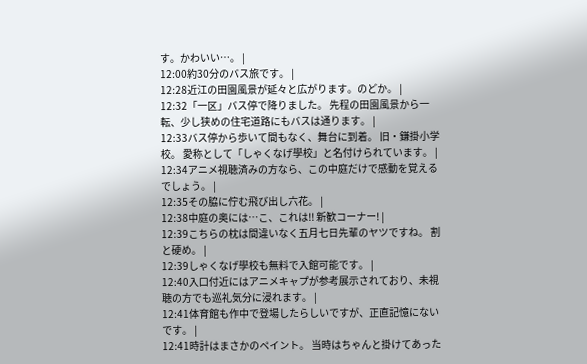す。かわいい…。 |
12:00約30分のバス旅です。 |
12:28近江の田園風景が延々と広がります。のどか。 |
12:32「一区」バス停で降りました。 先程の田園風景から一転、少し狭めの住宅道路にもバスは通ります。 |
12:33バス停から歩いて間もなく、舞台に到着。 旧・鎌掛小学校。 愛称として「しゃくなげ學校」と名付けられています。 |
12:34アニメ視聴済みの方なら、この中庭だけで感動を覚えるでしょう。 |
12:35その脇に佇む飛び出し六花。 |
12:38中庭の奥には…こ、これは!! 新歓コーナー! |
12:39こちらの枕は間違いなく五月七日先輩のヤツですね。 割と硬め。 |
12:39しゃくなげ學校も無料で入館可能です。 |
12:40入口付近にはアニメキャプが参考展示されており、未視聴の方でも巡礼気分に浸れます。 |
12:41体育館も作中で登場したらしいですが、正直記憶にないです。 |
12:41時計はまさかのペイント。 当時はちゃんと掛けてあった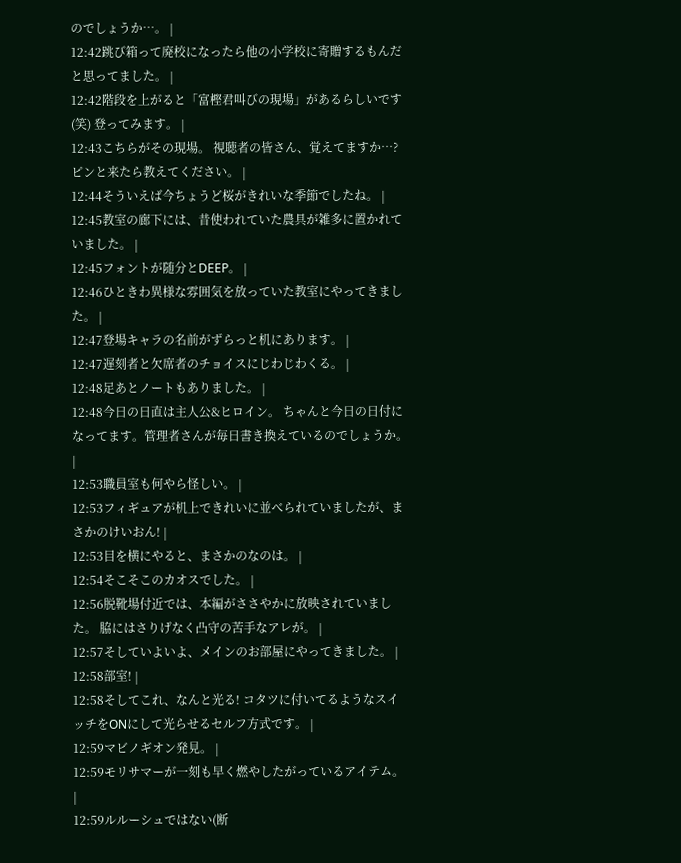のでしょうか…。 |
12:42跳び箱って廃校になったら他の小学校に寄贈するもんだと思ってました。 |
12:42階段を上がると「富樫君叫びの現場」があるらしいです(笑) 登ってみます。 |
12:43こちらがその現場。 視聴者の皆さん、覚えてますか…? ピンと来たら教えてください。 |
12:44そういえば今ちょうど桜がきれいな季節でしたね。 |
12:45教室の廊下には、昔使われていた農具が雑多に置かれていました。 |
12:45フォントが随分とDEEP。 |
12:46ひときわ異様な雰囲気を放っていた教室にやってきました。 |
12:47登場キャラの名前がずらっと机にあります。 |
12:47遅刻者と欠席者のチョイスにじわじわくる。 |
12:48足あとノートもありました。 |
12:48今日の日直は主人公&ヒロイン。 ちゃんと今日の日付になってます。管理者さんが毎日書き換えているのでしょうか。 |
12:53職員室も何やら怪しい。 |
12:53フィギュアが机上できれいに並べられていましたが、まさかのけいおん! |
12:53目を横にやると、まさかのなのは。 |
12:54そこそこのカオスでした。 |
12:56脱靴場付近では、本編がささやかに放映されていました。 脇にはさりげなく凸守の苦手なアレが。 |
12:57そしていよいよ、メインのお部屋にやってきました。 |
12:58部室! |
12:58そしてこれ、なんと光る! コタツに付いてるようなスイッチをONにして光らせるセルフ方式です。 |
12:59マビノギオン発見。 |
12:59モリサマーが一刻も早く燃やしたがっているアイテム。 |
12:59ルルーシュではない(断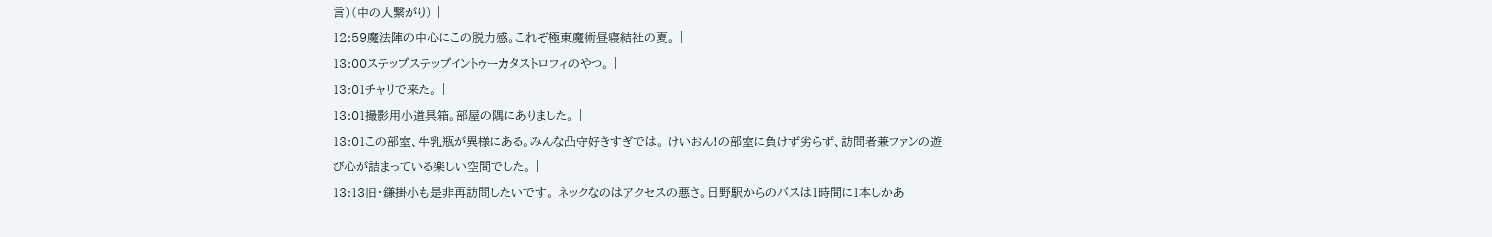言)(中の人繋がり) |
12:59魔法陣の中心にこの脱力感。これぞ極東魔術昼寝結社の夏。 |
13:00ステップステップイントゥーカタストロフィのやつ。 |
13:01チャリで来た。 |
13:01撮影用小道具箱。部屋の隅にありました。 |
13:01この部室、牛乳瓶が異様にある。みんな凸守好きすぎでは。 けいおん!の部室に負けず劣らず、訪問者兼ファンの遊び心が詰まっている楽しい空間でした。 |
13:13旧・鎌掛小も是非再訪問したいです。 ネックなのはアクセスの悪さ。日野駅からのバスは1時間に1本しかあ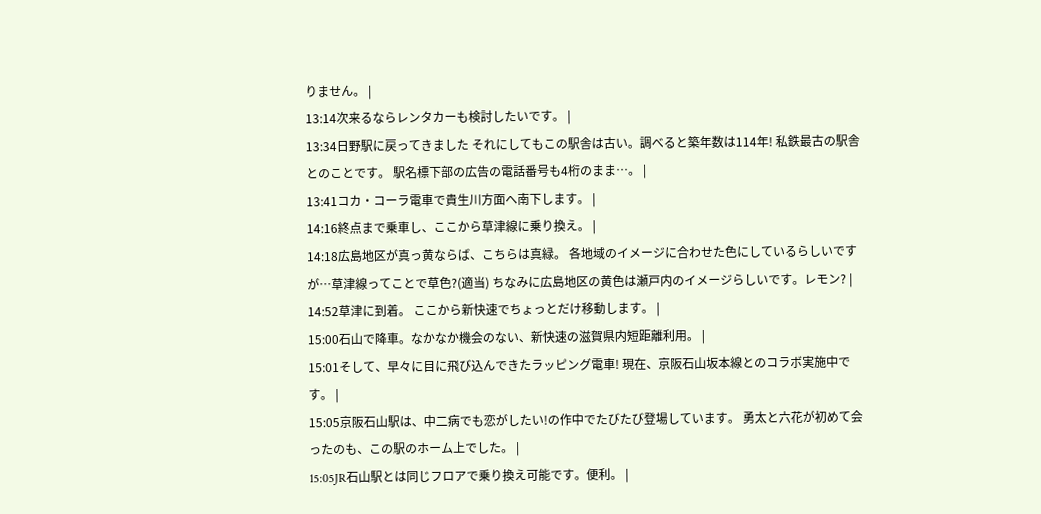りません。 |
13:14次来るならレンタカーも検討したいです。 |
13:34日野駅に戻ってきました それにしてもこの駅舎は古い。調べると築年数は114年! 私鉄最古の駅舎とのことです。 駅名標下部の広告の電話番号も4桁のまま…。 |
13:41コカ・コーラ電車で貴生川方面へ南下します。 |
14:16終点まで乗車し、ここから草津線に乗り換え。 |
14:18広島地区が真っ黄ならば、こちらは真緑。 各地域のイメージに合わせた色にしているらしいですが…草津線ってことで草色?(適当) ちなみに広島地区の黄色は瀬戸内のイメージらしいです。レモン? |
14:52草津に到着。 ここから新快速でちょっとだけ移動します。 |
15:00石山で降車。なかなか機会のない、新快速の滋賀県内短距離利用。 |
15:01そして、早々に目に飛び込んできたラッピング電車! 現在、京阪石山坂本線とのコラボ実施中です。 |
15:05京阪石山駅は、中二病でも恋がしたい!の作中でたびたび登場しています。 勇太と六花が初めて会ったのも、この駅のホーム上でした。 |
15:05JR石山駅とは同じフロアで乗り換え可能です。便利。 |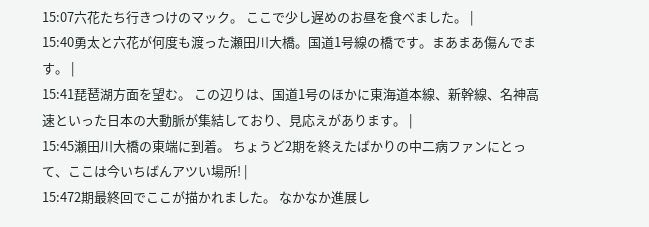15:07六花たち行きつけのマック。 ここで少し遅めのお昼を食べました。 |
15:40勇太と六花が何度も渡った瀬田川大橋。国道1号線の橋です。まあまあ傷んでます。 |
15:41琵琶湖方面を望む。 この辺りは、国道1号のほかに東海道本線、新幹線、名神高速といった日本の大動脈が集結しており、見応えがあります。 |
15:45瀬田川大橋の東端に到着。 ちょうど2期を終えたばかりの中二病ファンにとって、ここは今いちばんアツい場所! |
15:472期最終回でここが描かれました。 なかなか進展し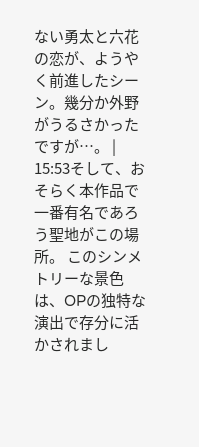ない勇太と六花の恋が、ようやく前進したシーン。幾分か外野がうるさかったですが…。 |
15:53そして、おそらく本作品で一番有名であろう聖地がこの場所。 このシンメトリーな景色は、OPの独特な演出で存分に活かされまし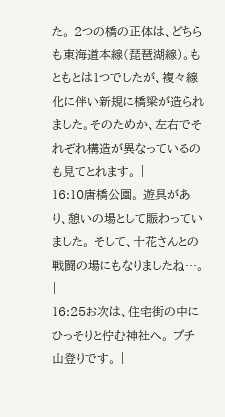た。 2つの橋の正体は、どちらも東海道本線(琵琶湖線)。もともとは1つでしたが、複々線化に伴い新規に橋梁が造られました。そのためか、左右でそれぞれ構造が異なっているのも見てとれます。 |
16:10唐橋公園。 遊具があり、憩いの場として賑わっていました。 そして、十花さんとの戦闘の場にもなりましたね…。 |
16:25お次は、住宅街の中にひっそりと佇む神社へ。 プチ山登りです。 |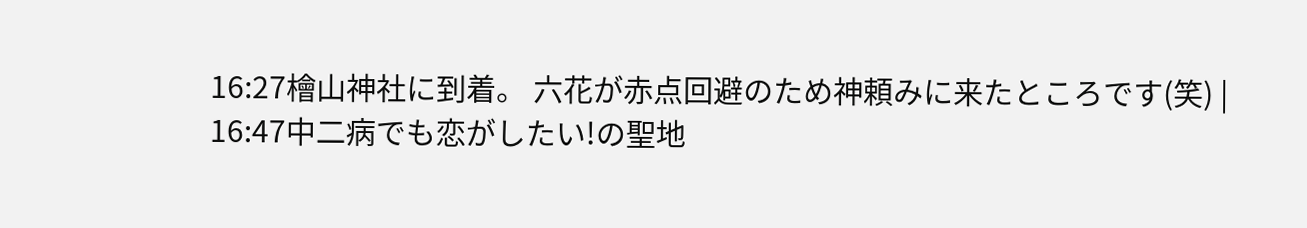16:27檜山神社に到着。 六花が赤点回避のため神頼みに来たところです(笑) |
16:47中二病でも恋がしたい!の聖地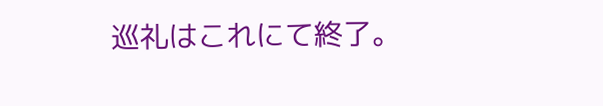巡礼はこれにて終了。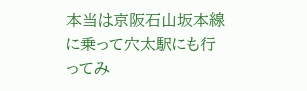本当は京阪石山坂本線に乗って穴太駅にも行ってみ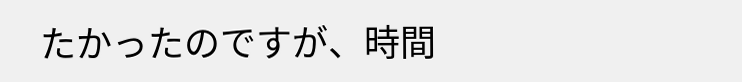たかったのですが、時間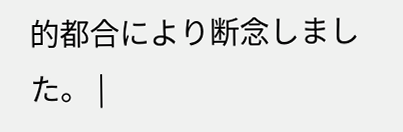的都合により断念しました。 |